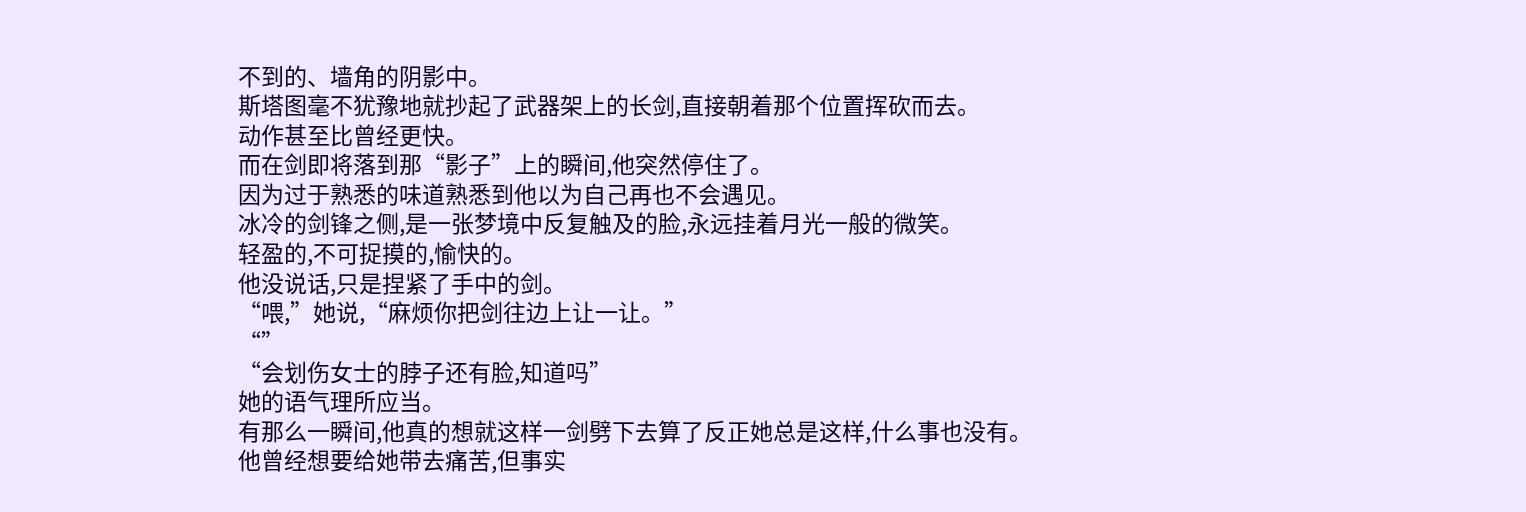不到的、墙角的阴影中。
斯塔图毫不犹豫地就抄起了武器架上的长剑,直接朝着那个位置挥砍而去。
动作甚至比曾经更快。
而在剑即将落到那“影子”上的瞬间,他突然停住了。
因为过于熟悉的味道熟悉到他以为自己再也不会遇见。
冰冷的剑锋之侧,是一张梦境中反复触及的脸,永远挂着月光一般的微笑。
轻盈的,不可捉摸的,愉快的。
他没说话,只是捏紧了手中的剑。
“喂,”她说,“麻烦你把剑往边上让一让。”
“”
“会划伤女士的脖子还有脸,知道吗”
她的语气理所应当。
有那么一瞬间,他真的想就这样一剑劈下去算了反正她总是这样,什么事也没有。
他曾经想要给她带去痛苦,但事实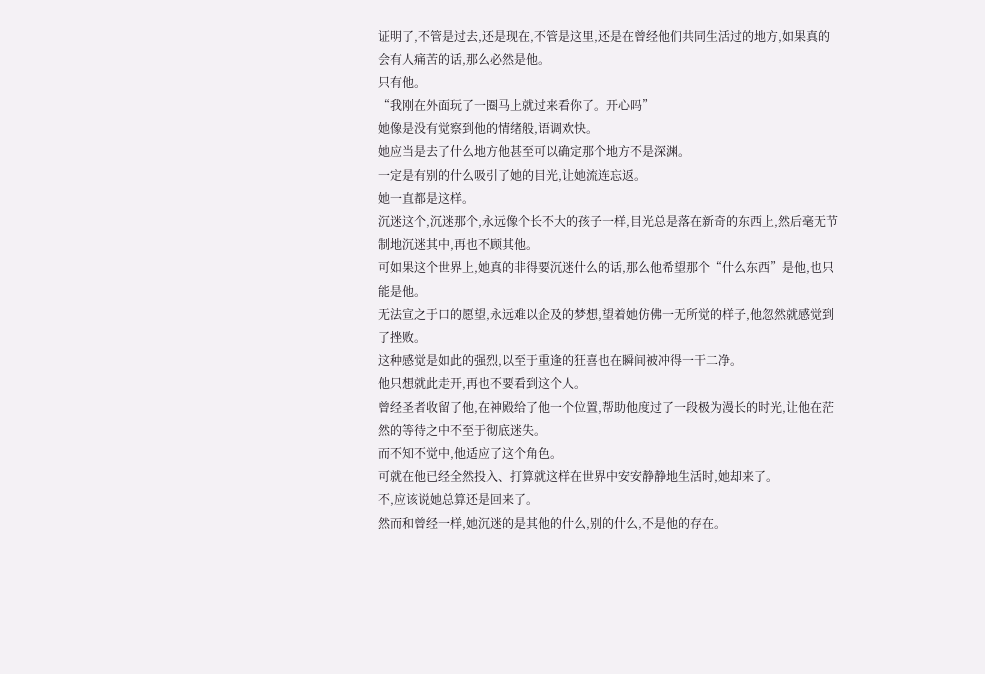证明了,不管是过去,还是现在,不管是这里,还是在曾经他们共同生活过的地方,如果真的会有人痛苦的话,那么必然是他。
只有他。
“我刚在外面玩了一圈马上就过来看你了。开心吗”
她像是没有觉察到他的情绪般,语调欢快。
她应当是去了什么地方他甚至可以确定那个地方不是深渊。
一定是有别的什么吸引了她的目光,让她流连忘返。
她一直都是这样。
沉迷这个,沉迷那个,永远像个长不大的孩子一样,目光总是落在新奇的东西上,然后毫无节制地沉迷其中,再也不顾其他。
可如果这个世界上,她真的非得要沉迷什么的话,那么他希望那个“什么东西”是他,也只能是他。
无法宣之于口的愿望,永远难以企及的梦想,望着她仿佛一无所觉的样子,他忽然就感觉到了挫败。
这种感觉是如此的强烈,以至于重逢的狂喜也在瞬间被冲得一干二净。
他只想就此走开,再也不要看到这个人。
曾经圣者收留了他,在神殿给了他一个位置,帮助他度过了一段极为漫长的时光,让他在茫然的等待之中不至于彻底迷失。
而不知不觉中,他适应了这个角色。
可就在他已经全然投入、打算就这样在世界中安安静静地生活时,她却来了。
不,应该说她总算还是回来了。
然而和曾经一样,她沉迷的是其他的什么,别的什么,不是他的存在。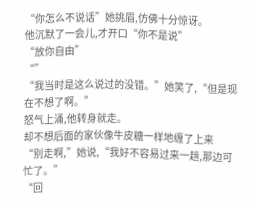“你怎么不说话”她挑眉,仿佛十分惊讶。
他沉默了一会儿,才开口“你不是说”
“放你自由”
“”
“我当时是这么说过的没错。”她笑了,“但是现在不想了啊。”
怒气上涌,他转身就走。
却不想后面的家伙像牛皮糖一样地缠了上来
“别走啊,”她说,“我好不容易过来一趟,那边可忙了。”
“回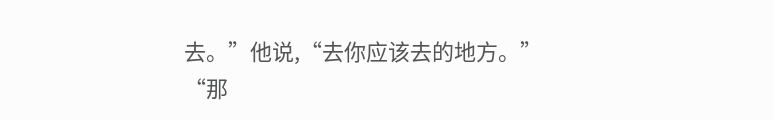去。”他说,“去你应该去的地方。”
“那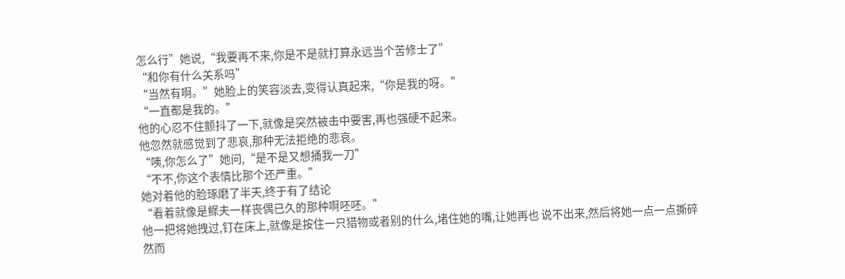怎么行”她说,“我要再不来,你是不是就打算永远当个苦修士了”
“和你有什么关系吗”
“当然有啊。”她脸上的笑容淡去,变得认真起来,“你是我的呀。”
“一直都是我的。”
他的心忍不住颤抖了一下,就像是突然被击中要害,再也强硬不起来。
他忽然就感觉到了悲哀,那种无法拒绝的悲哀。
“咦,你怎么了”她问,“是不是又想捅我一刀”
“不不,你这个表情比那个还严重。”
她对着他的脸琢磨了半天,终于有了结论
“看着就像是鳏夫一样丧偶已久的那种啊呸呸。”
他一把将她拽过,钉在床上,就像是按住一只猎物或者别的什么,堵住她的嘴,让她再也 说不出来,然后将她一点一点撕碎
然而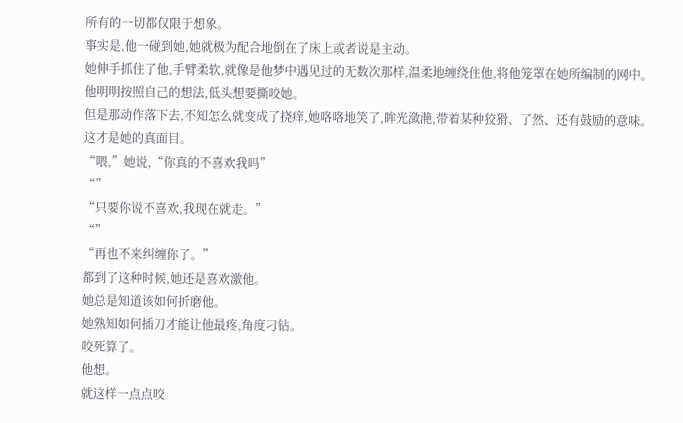所有的一切都仅限于想象。
事实是,他一碰到她,她就极为配合地倒在了床上或者说是主动。
她伸手抓住了他,手臂柔软,就像是他梦中遇见过的无数次那样,温柔地缠绕住他,将他笼罩在她所编制的网中。
他明明按照自己的想法,低头想要撕咬她。
但是那动作落下去,不知怎么就变成了挠痒,她咯咯地笑了,眸光潋滟,带着某种狡猾、了然、还有鼓励的意味。
这才是她的真面目。
“喂,”她说,“你真的不喜欢我吗”
“”
“只要你说不喜欢,我现在就走。”
“”
“再也不来纠缠你了。”
都到了这种时候,她还是喜欢激他。
她总是知道该如何折磨他。
她熟知如何插刀才能让他最疼,角度刁钻。
咬死算了。
他想。
就这样一点点咬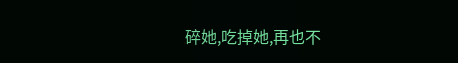碎她,吃掉她,再也不